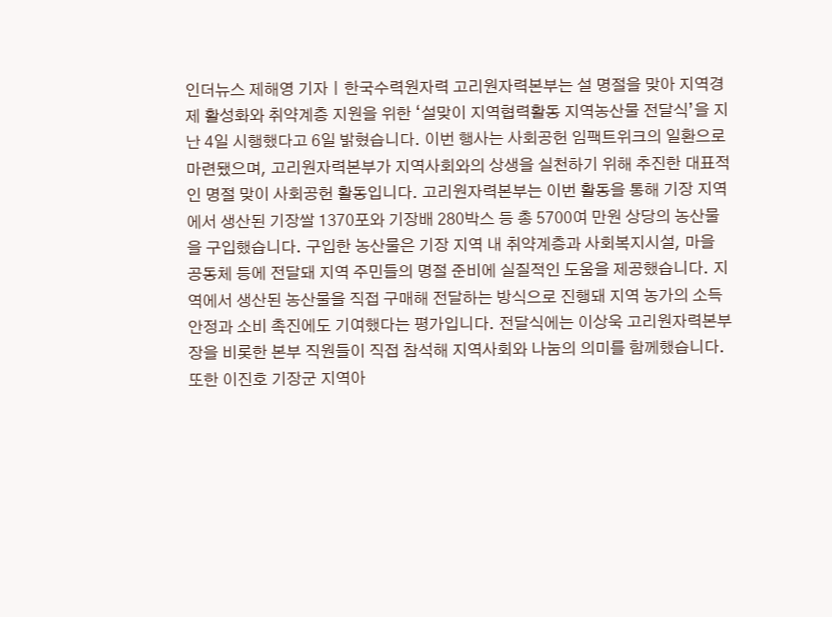인더뉴스 제해영 기자ㅣ한국수력원자력 고리원자력본부는 설 명절을 맞아 지역경제 활성화와 취약계층 지원을 위한 ‘설맞이 지역협력활동 지역농산물 전달식’을 지난 4일 시행했다고 6일 밝혔습니다. 이번 행사는 사회공헌 임팩트위크의 일환으로 마련됐으며, 고리원자력본부가 지역사회와의 상생을 실천하기 위해 추진한 대표적인 명절 맞이 사회공헌 활동입니다. 고리원자력본부는 이번 활동을 통해 기장 지역에서 생산된 기장쌀 1370포와 기장배 280박스 등 총 5700여 만원 상당의 농산물을 구입했습니다. 구입한 농산물은 기장 지역 내 취약계층과 사회복지시설, 마을 공동체 등에 전달돼 지역 주민들의 명절 준비에 실질적인 도움을 제공했습니다. 지역에서 생산된 농산물을 직접 구매해 전달하는 방식으로 진행돼 지역 농가의 소득 안정과 소비 촉진에도 기여했다는 평가입니다. 전달식에는 이상욱 고리원자력본부장을 비롯한 본부 직원들이 직접 참석해 지역사회와 나눔의 의미를 함께했습니다. 또한 이진호 기장군 지역아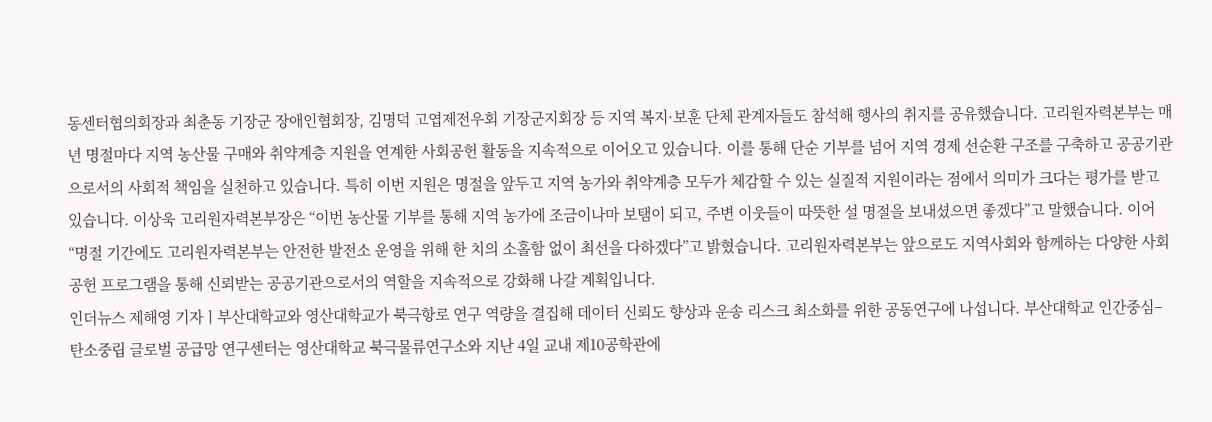동센터협의회장과 최춘동 기장군 장애인협회장, 김명덕 고엽제전우회 기장군지회장 등 지역 복지·보훈 단체 관계자들도 참석해 행사의 취지를 공유했습니다. 고리원자력본부는 매년 명절마다 지역 농산물 구매와 취약계층 지원을 연계한 사회공헌 활동을 지속적으로 이어오고 있습니다. 이를 통해 단순 기부를 넘어 지역 경제 선순환 구조를 구축하고 공공기관으로서의 사회적 책임을 실천하고 있습니다. 특히 이번 지원은 명절을 앞두고 지역 농가와 취약계층 모두가 체감할 수 있는 실질적 지원이라는 점에서 의미가 크다는 평가를 받고 있습니다. 이상욱 고리원자력본부장은 “이번 농산물 기부를 통해 지역 농가에 조금이나마 보탬이 되고, 주변 이웃들이 따뜻한 설 명절을 보내셨으면 좋겠다”고 말했습니다. 이어 “명절 기간에도 고리원자력본부는 안전한 발전소 운영을 위해 한 치의 소홀함 없이 최선을 다하겠다”고 밝혔습니다. 고리원자력본부는 앞으로도 지역사회와 함께하는 다양한 사회공헌 프로그램을 통해 신뢰받는 공공기관으로서의 역할을 지속적으로 강화해 나갈 계획입니다.
인더뉴스 제해영 기자ㅣ부산대학교와 영산대학교가 북극항로 연구 역량을 결집해 데이터 신뢰도 향상과 운송 리스크 최소화를 위한 공동연구에 나섭니다. 부산대학교 인간중심–탄소중립 글로벌 공급망 연구센터는 영산대학교 북극물류연구소와 지난 4일 교내 제10공학관에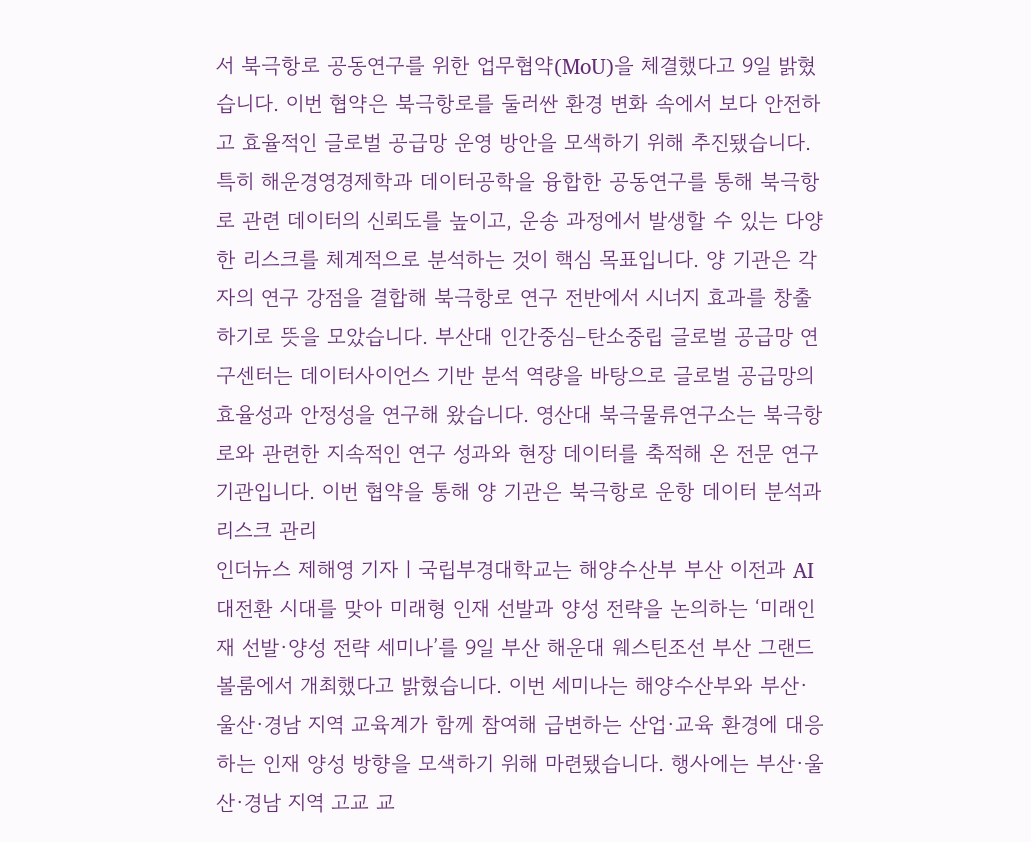서 북극항로 공동연구를 위한 업무협약(MoU)을 체결했다고 9일 밝혔습니다. 이번 협약은 북극항로를 둘러싼 환경 변화 속에서 보다 안전하고 효율적인 글로벌 공급망 운영 방안을 모색하기 위해 추진됐습니다. 특히 해운경영경제학과 데이터공학을 융합한 공동연구를 통해 북극항로 관련 데이터의 신뢰도를 높이고, 운송 과정에서 발생할 수 있는 다양한 리스크를 체계적으로 분석하는 것이 핵심 목표입니다. 양 기관은 각자의 연구 강점을 결합해 북극항로 연구 전반에서 시너지 효과를 창출하기로 뜻을 모았습니다. 부산대 인간중심–탄소중립 글로벌 공급망 연구센터는 데이터사이언스 기반 분석 역량을 바탕으로 글로벌 공급망의 효율성과 안정성을 연구해 왔습니다. 영산대 북극물류연구소는 북극항로와 관련한 지속적인 연구 성과와 현장 데이터를 축적해 온 전문 연구 기관입니다. 이번 협약을 통해 양 기관은 북극항로 운항 데이터 분석과 리스크 관리
인더뉴스 제해영 기자ㅣ국립부경대학교는 해양수산부 부산 이전과 AI 대전환 시대를 맞아 미래형 인재 선발과 양성 전략을 논의하는 ‘미래인재 선발·양성 전략 세미나’를 9일 부산 해운대 웨스틴조선 부산 그랜드볼룸에서 개최했다고 밝혔습니다. 이번 세미나는 해양수산부와 부산·울산·경남 지역 교육계가 함께 참여해 급변하는 산업·교육 환경에 대응하는 인재 양성 방향을 모색하기 위해 마련됐습니다. 행사에는 부산·울산·경남 지역 고교 교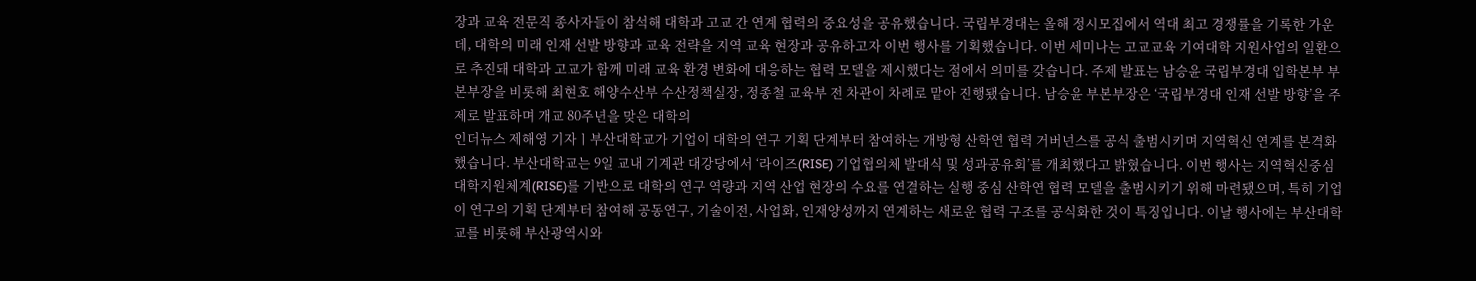장과 교육 전문직 종사자들이 참석해 대학과 고교 간 연계 협력의 중요성을 공유했습니다. 국립부경대는 올해 정시모집에서 역대 최고 경쟁률을 기록한 가운데, 대학의 미래 인재 선발 방향과 교육 전략을 지역 교육 현장과 공유하고자 이번 행사를 기획했습니다. 이번 세미나는 고교교육 기여대학 지원사업의 일환으로 추진돼 대학과 고교가 함께 미래 교육 환경 변화에 대응하는 협력 모델을 제시했다는 점에서 의미를 갖습니다. 주제 발표는 남승윤 국립부경대 입학본부 부본부장을 비롯해 최현호 해양수산부 수산정책실장, 정종철 교육부 전 차관이 차례로 맡아 진행됐습니다. 남승윤 부본부장은 ‘국립부경대 인재 선발 방향’을 주제로 발표하며 개교 80주년을 맞은 대학의
인더뉴스 제해영 기자ㅣ부산대학교가 기업이 대학의 연구 기획 단계부터 참여하는 개방형 산학연 협력 거버넌스를 공식 출범시키며 지역혁신 연계를 본격화했습니다. 부산대학교는 9일 교내 기계관 대강당에서 ‘라이즈(RISE) 기업협의체 발대식 및 성과공유회’를 개최했다고 밝혔습니다. 이번 행사는 지역혁신중심 대학지원체계(RISE)를 기반으로 대학의 연구 역량과 지역 산업 현장의 수요를 연결하는 실행 중심 산학연 협력 모델을 출범시키기 위해 마련됐으며, 특히 기업이 연구의 기획 단계부터 참여해 공동연구, 기술이전, 사업화, 인재양성까지 연계하는 새로운 협력 구조를 공식화한 것이 특징입니다. 이날 행사에는 부산대학교를 비롯해 부산광역시와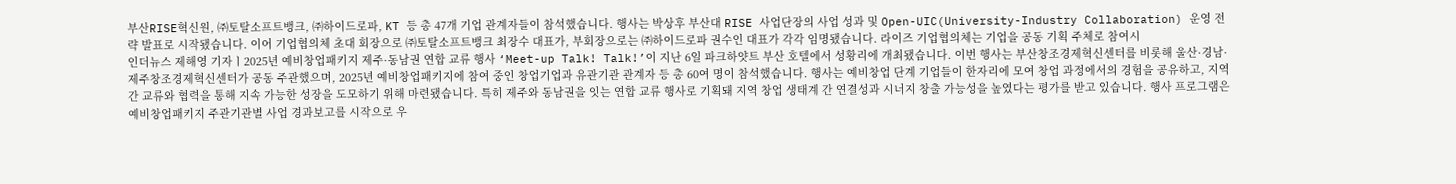부산RISE혁신원, ㈜토탈소프트뱅크, ㈜하이드로파, KT 등 총 47개 기업 관계자들이 참석했습니다. 행사는 박상후 부산대 RISE 사업단장의 사업 성과 및 Open-UIC(University-Industry Collaboration) 운영 전략 발표로 시작됐습니다. 이어 기업협의체 초대 회장으로 ㈜토탈소프트뱅크 최장수 대표가, 부회장으로는 ㈜하이드로파 권수인 대표가 각각 임명됐습니다. 라이즈 기업협의체는 기업을 공동 기획 주체로 참여시
인더뉴스 제해영 기자ㅣ2025년 예비창업패키지 제주·동남권 연합 교류 행사 ‘Meet-up Talk! Talk!’이 지난 6일 파크하얏트 부산 호텔에서 성황리에 개최됐습니다. 이번 행사는 부산창조경제혁신센터를 비롯해 울산·경남·제주창조경제혁신센터가 공동 주관했으며, 2025년 예비창업패키지에 참여 중인 창업기업과 유관기관 관계자 등 총 60여 명이 참석했습니다. 행사는 예비창업 단계 기업들이 한자리에 모여 창업 과정에서의 경험을 공유하고, 지역 간 교류와 협력을 통해 지속 가능한 성장을 도모하기 위해 마련됐습니다. 특히 제주와 동남권을 잇는 연합 교류 행사로 기획돼 지역 창업 생태계 간 연결성과 시너지 창출 가능성을 높였다는 평가를 받고 있습니다. 행사 프로그램은 예비창업패키지 주관기관별 사업 경과보고를 시작으로 우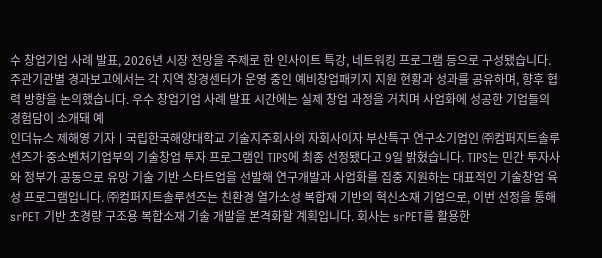수 창업기업 사례 발표, 2026년 시장 전망을 주제로 한 인사이트 특강, 네트워킹 프로그램 등으로 구성됐습니다. 주관기관별 경과보고에서는 각 지역 창경센터가 운영 중인 예비창업패키지 지원 현황과 성과를 공유하며, 향후 협력 방향을 논의했습니다. 우수 창업기업 사례 발표 시간에는 실제 창업 과정을 거치며 사업화에 성공한 기업들의 경험담이 소개돼 예
인더뉴스 제해영 기자ㅣ국립한국해양대학교 기술지주회사의 자회사이자 부산특구 연구소기업인 ㈜컴퍼지트솔루션즈가 중소벤처기업부의 기술창업 투자 프로그램인 TIPS에 최종 선정됐다고 9일 밝혔습니다. TIPS는 민간 투자사와 정부가 공동으로 유망 기술 기반 스타트업을 선발해 연구개발과 사업화를 집중 지원하는 대표적인 기술창업 육성 프로그램입니다. ㈜컴퍼지트솔루션즈는 친환경 열가소성 복합재 기반의 혁신소재 기업으로, 이번 선정을 통해 srPET 기반 초경량 구조용 복합소재 기술 개발을 본격화할 계획입니다. 회사는 srPET를 활용한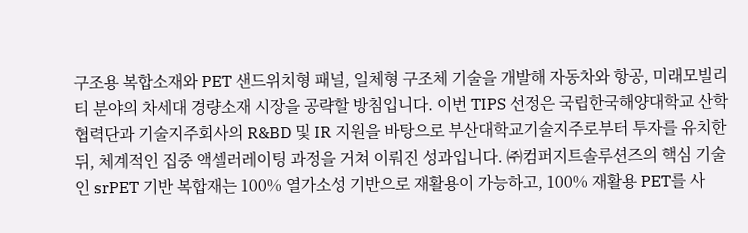구조용 복합소재와 PET 샌드위치형 패널, 일체형 구조체 기술을 개발해 자동차와 항공, 미래모빌리티 분야의 차세대 경량소재 시장을 공략할 방침입니다. 이번 TIPS 선정은 국립한국해양대학교 산학협력단과 기술지주회사의 R&BD 및 IR 지원을 바탕으로 부산대학교기술지주로부터 투자를 유치한 뒤, 체계적인 집중 액셀러레이팅 과정을 거쳐 이뤄진 성과입니다. ㈜컴퍼지트솔루션즈의 핵심 기술인 srPET 기반 복합재는 100% 열가소성 기반으로 재활용이 가능하고, 100% 재활용 PET를 사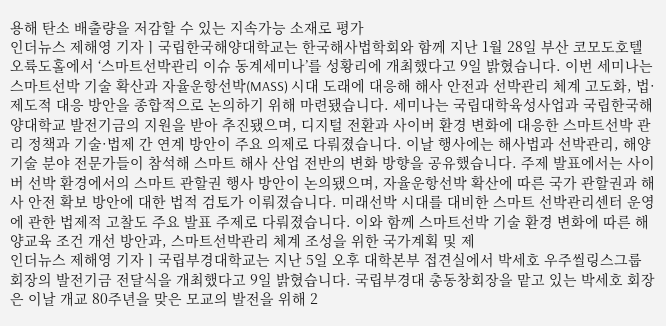용해 탄소 배출량을 저감할 수 있는 지속가능 소재로 평가
인더뉴스 제해영 기자ㅣ국립한국해양대학교는 한국해사법학회와 함께 지난 1월 28일 부산 코모도호텔 오륙도홀에서 ‘스마트선박관리 이슈 동계세미나’를 성황리에 개최했다고 9일 밝혔습니다. 이번 세미나는 스마트선박 기술 확산과 자율운항선박(MASS) 시대 도래에 대응해 해사 안전과 선박관리 체계 고도화, 법·제도적 대응 방안을 종합적으로 논의하기 위해 마련됐습니다. 세미나는 국립대학육성사업과 국립한국해양대학교 발전기금의 지원을 받아 추진됐으며, 디지털 전환과 사이버 환경 변화에 대응한 스마트선박 관리 정책과 기술·법제 간 연계 방안이 주요 의제로 다뤄졌습니다. 이날 행사에는 해사법과 선박관리, 해양기술 분야 전문가들이 참석해 스마트 해사 산업 전반의 변화 방향을 공유했습니다. 주제 발표에서는 사이버 선박 환경에서의 스마트 관할권 행사 방안이 논의됐으며, 자율운항선박 확산에 따른 국가 관할권과 해사 안전 확보 방안에 대한 법적 검토가 이뤄졌습니다. 미래선박 시대를 대비한 스마트 선박관리센터 운영에 관한 법제적 고찰도 주요 발표 주제로 다뤄졌습니다. 이와 함께 스마트선박 기술 환경 변화에 따른 해양교육 조건 개선 방안과, 스마트선박관리 체계 조성을 위한 국가계획 및 제
인더뉴스 제해영 기자ㅣ국립부경대학교는 지난 5일 오후 대학본부 접견실에서 박세호 우주씰링스그룹 회장의 발전기금 전달식을 개최했다고 9일 밝혔습니다. 국립부경대 총동창회장을 맡고 있는 박세호 회장은 이날 개교 80주년을 맞은 모교의 발전을 위해 2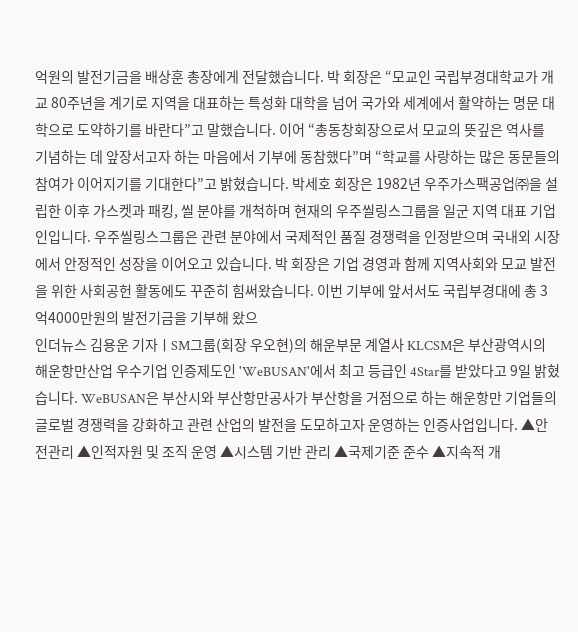억원의 발전기금을 배상훈 총장에게 전달했습니다. 박 회장은 “모교인 국립부경대학교가 개교 80주년을 계기로 지역을 대표하는 특성화 대학을 넘어 국가와 세계에서 활약하는 명문 대학으로 도약하기를 바란다”고 말했습니다. 이어 “총동창회장으로서 모교의 뜻깊은 역사를 기념하는 데 앞장서고자 하는 마음에서 기부에 동참했다”며 “학교를 사랑하는 많은 동문들의 참여가 이어지기를 기대한다”고 밝혔습니다. 박세호 회장은 1982년 우주가스팩공업㈜을 설립한 이후 가스켓과 패킹, 씰 분야를 개척하며 현재의 우주씰링스그룹을 일군 지역 대표 기업인입니다. 우주씰링스그룹은 관련 분야에서 국제적인 품질 경쟁력을 인정받으며 국내외 시장에서 안정적인 성장을 이어오고 있습니다. 박 회장은 기업 경영과 함께 지역사회와 모교 발전을 위한 사회공헌 활동에도 꾸준히 힘써왔습니다. 이번 기부에 앞서서도 국립부경대에 총 3억4000만원의 발전기금을 기부해 왔으
인더뉴스 김용운 기자ㅣSM그룹(회장 우오현)의 해운부문 계열사 KLCSM은 부산광역시의 해운항만산업 우수기업 인증제도인 'WeBUSAN'에서 최고 등급인 4Star를 받았다고 9일 밝혔습니다. WeBUSAN은 부산시와 부산항만공사가 부산항을 거점으로 하는 해운항만 기업들의 글로벌 경쟁력을 강화하고 관련 산업의 발전을 도모하고자 운영하는 인증사업입니다. ▲안전관리 ▲인적자원 및 조직 운영 ▲시스템 기반 관리 ▲국제기준 준수 ▲지속적 개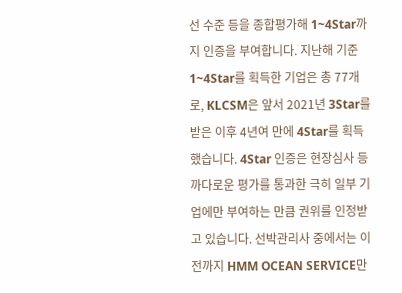선 수준 등을 종합평가해 1~4Star까지 인증을 부여합니다. 지난해 기준 1~4Star를 획득한 기업은 총 77개로, KLCSM은 앞서 2021년 3Star를 받은 이후 4년여 만에 4Star를 획득했습니다. 4Star 인증은 현장심사 등 까다로운 평가를 통과한 극히 일부 기업에만 부여하는 만큼 권위를 인정받고 있습니다. 선박관리사 중에서는 이전까지 HMM OCEAN SERVICE만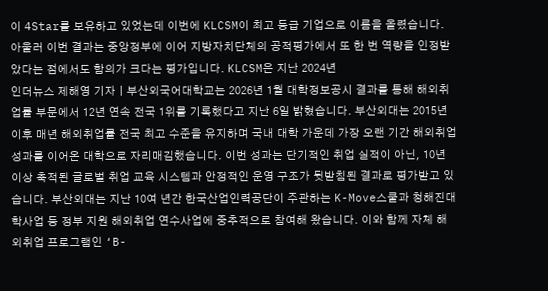이 4Star를 보유하고 있었는데 이번에 KLCSM이 최고 등급 기업으로 이름을 올렸습니다. 아울러 이번 결과는 중앙정부에 이어 지방자치단체의 공적평가에서 또 한 번 역량을 인정받았다는 점에서도 함의가 크다는 평가입니다. KLCSM은 지난 2024년
인더뉴스 제해영 기자ㅣ부산외국어대학교는 2026년 1월 대학정보공시 결과를 통해 해외취업률 부문에서 12년 연속 전국 1위를 기록했다고 지난 6일 밝혔습니다. 부산외대는 2015년 이후 매년 해외취업률 전국 최고 수준을 유지하며 국내 대학 가운데 가장 오랜 기간 해외취업 성과를 이어온 대학으로 자리매김했습니다. 이번 성과는 단기적인 취업 실적이 아닌, 10년 이상 축적된 글로벌 취업 교육 시스템과 안정적인 운영 구조가 뒷받침된 결과로 평가받고 있습니다. 부산외대는 지난 10여 년간 한국산업인력공단이 주관하는 K-Move스쿨과 청해진대학사업 등 정부 지원 해외취업 연수사업에 중추적으로 참여해 왔습니다. 이와 함께 자체 해외취업 프로그램인 ‘B-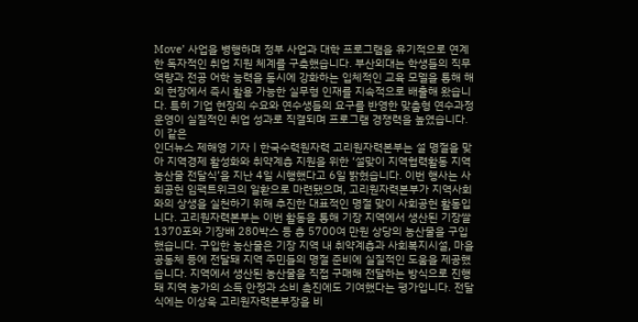Move’ 사업을 병행하며 정부 사업과 대학 프로그램을 유기적으로 연계한 독자적인 취업 지원 체계를 구축했습니다. 부산외대는 학생들의 직무 역량과 전공 어학 능력을 동시에 강화하는 입체적인 교육 모델을 통해 해외 현장에서 즉시 활용 가능한 실무형 인재를 지속적으로 배출해 왔습니다. 특히 기업 현장의 수요와 연수생들의 요구를 반영한 맞춤형 연수과정 운영이 실질적인 취업 성과로 직결되며 프로그램 경쟁력을 높였습니다. 이 같은
인더뉴스 제해영 기자ㅣ한국수력원자력 고리원자력본부는 설 명절을 맞아 지역경제 활성화와 취약계층 지원을 위한 ‘설맞이 지역협력활동 지역농산물 전달식’을 지난 4일 시행했다고 6일 밝혔습니다. 이번 행사는 사회공헌 임팩트위크의 일환으로 마련됐으며, 고리원자력본부가 지역사회와의 상생을 실천하기 위해 추진한 대표적인 명절 맞이 사회공헌 활동입니다. 고리원자력본부는 이번 활동을 통해 기장 지역에서 생산된 기장쌀 1370포와 기장배 280박스 등 총 5700여 만원 상당의 농산물을 구입했습니다. 구입한 농산물은 기장 지역 내 취약계층과 사회복지시설, 마을 공동체 등에 전달돼 지역 주민들의 명절 준비에 실질적인 도움을 제공했습니다. 지역에서 생산된 농산물을 직접 구매해 전달하는 방식으로 진행돼 지역 농가의 소득 안정과 소비 촉진에도 기여했다는 평가입니다. 전달식에는 이상욱 고리원자력본부장을 비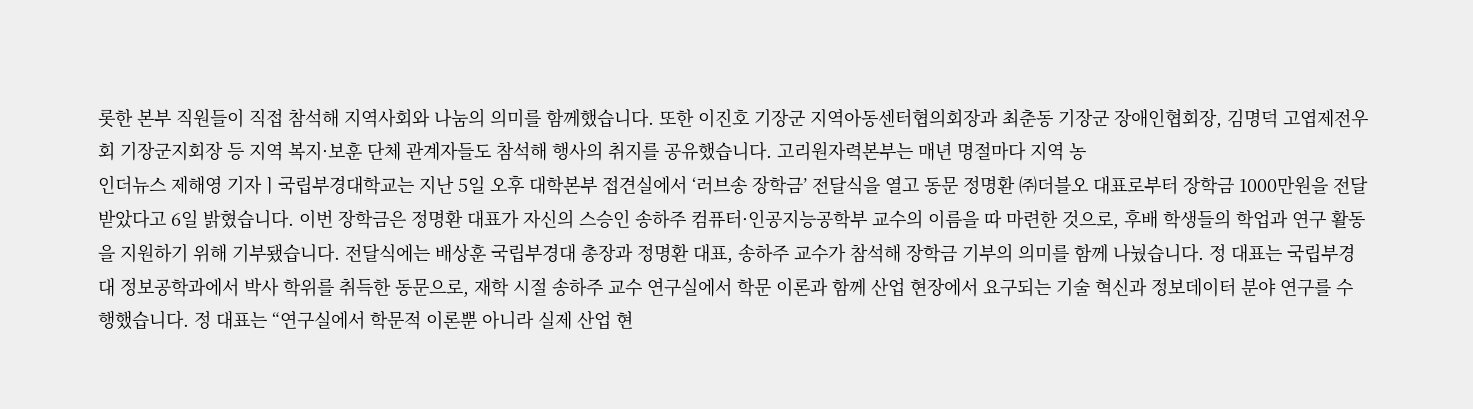롯한 본부 직원들이 직접 참석해 지역사회와 나눔의 의미를 함께했습니다. 또한 이진호 기장군 지역아동센터협의회장과 최춘동 기장군 장애인협회장, 김명덕 고엽제전우회 기장군지회장 등 지역 복지·보훈 단체 관계자들도 참석해 행사의 취지를 공유했습니다. 고리원자력본부는 매년 명절마다 지역 농
인더뉴스 제해영 기자ㅣ국립부경대학교는 지난 5일 오후 대학본부 접견실에서 ‘러브송 장학금’ 전달식을 열고 동문 정명환 ㈜더블오 대표로부터 장학금 1000만원을 전달받았다고 6일 밝혔습니다. 이번 장학금은 정명환 대표가 자신의 스승인 송하주 컴퓨터·인공지능공학부 교수의 이름을 따 마련한 것으로, 후배 학생들의 학업과 연구 활동을 지원하기 위해 기부됐습니다. 전달식에는 배상훈 국립부경대 총장과 정명환 대표, 송하주 교수가 참석해 장학금 기부의 의미를 함께 나눴습니다. 정 대표는 국립부경대 정보공학과에서 박사 학위를 취득한 동문으로, 재학 시절 송하주 교수 연구실에서 학문 이론과 함께 산업 현장에서 요구되는 기술 혁신과 정보데이터 분야 연구를 수행했습니다. 정 대표는 “연구실에서 학문적 이론뿐 아니라 실제 산업 현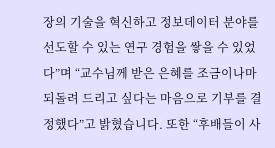장의 기술을 혁신하고 정보데이터 분야를 선도할 수 있는 연구 경험을 쌓을 수 있었다”며 “교수님께 받은 은혜를 조금이나마 되돌려 드리고 싶다는 마음으로 기부를 결정했다”고 밝혔습니다. 또한 “후배들이 사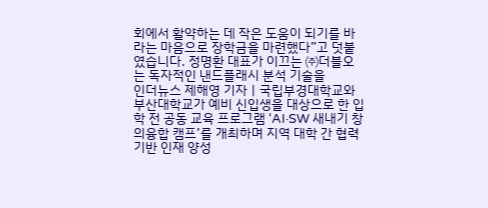회에서 활약하는 데 작은 도움이 되기를 바라는 마음으로 장학금을 마련했다”고 덧붙였습니다. 정명환 대표가 이끄는 ㈜더블오는 독자적인 낸드플래시 분석 기술을
인더뉴스 제해영 기자ㅣ국립부경대학교와 부산대학교가 예비 신입생을 대상으로 한 입학 전 공동 교육 프로그램 ‘AI·SW 새내기 창의융합 캠프’를 개최하며 지역 대학 간 협력 기반 인재 양성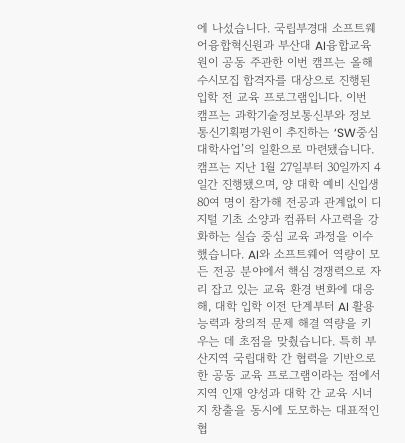에 나섰습니다. 국립부경대 소프트웨어융합혁신원과 부산대 AI융합교육원이 공동 주관한 이번 캠프는 올해 수시모집 합격자를 대상으로 진행된 입학 전 교육 프로그램입니다. 이번 캠프는 과학기술정보통신부와 정보통신기획평가원이 추진하는 ‘SW중심대학사업’의 일환으로 마련됐습니다. 캠프는 지난 1월 27일부터 30일까지 4일간 진행됐으며, 양 대학 예비 신입생 80여 명이 참가해 전공과 관계없이 디지털 기초 소양과 컴퓨터 사고력을 강화하는 실습 중심 교육 과정을 이수했습니다. AI와 소프트웨어 역량이 모든 전공 분야에서 핵심 경쟁력으로 자리 잡고 있는 교육 환경 변화에 대응해, 대학 입학 이전 단계부터 AI 활용 능력과 창의적 문제 해결 역량을 키우는 데 초점을 맞췄습니다. 특히 부산지역 국립대학 간 협력을 기반으로 한 공동 교육 프로그램이라는 점에서 지역 인재 양성과 대학 간 교육 시너지 창출을 동시에 도모하는 대표적인 협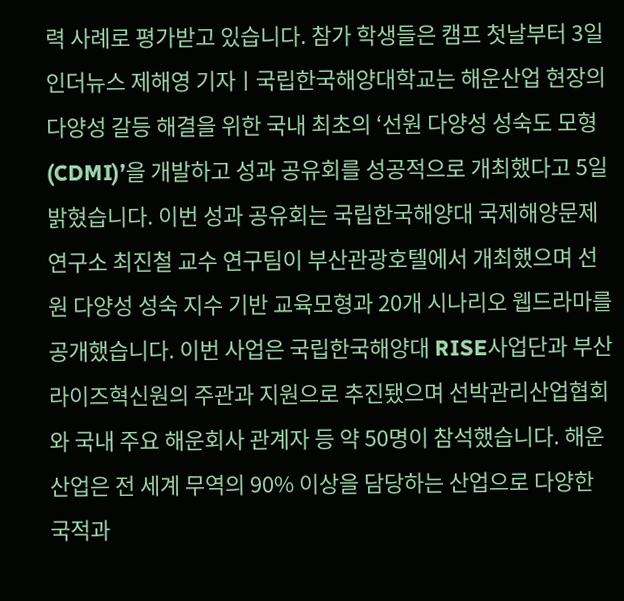력 사례로 평가받고 있습니다. 참가 학생들은 캠프 첫날부터 3일
인더뉴스 제해영 기자ㅣ국립한국해양대학교는 해운산업 현장의 다양성 갈등 해결을 위한 국내 최초의 ‘선원 다양성 성숙도 모형(CDMI)’을 개발하고 성과 공유회를 성공적으로 개최했다고 5일 밝혔습니다. 이번 성과 공유회는 국립한국해양대 국제해양문제연구소 최진철 교수 연구팀이 부산관광호텔에서 개최했으며 선원 다양성 성숙 지수 기반 교육모형과 20개 시나리오 웹드라마를 공개했습니다. 이번 사업은 국립한국해양대 RISE사업단과 부산라이즈혁신원의 주관과 지원으로 추진됐으며 선박관리산업협회와 국내 주요 해운회사 관계자 등 약 50명이 참석했습니다. 해운산업은 전 세계 무역의 90% 이상을 담당하는 산업으로 다양한 국적과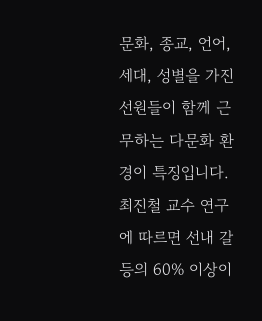문화, 종교, 언어, 세대, 성별을 가진 선원들이 함께 근무하는 다문화 환경이 특징입니다. 최진철 교수 연구에 따르면 선내 갈등의 60% 이상이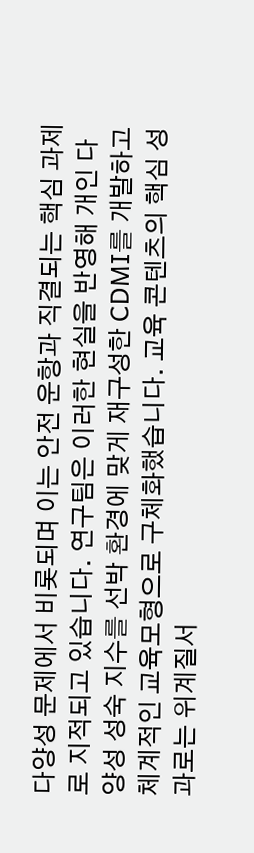다양성 문제에서 비롯되며 이는 안전 운항과 직결되는 핵심 과제로 지적되고 있습니다. 연구팀은 이러한 현실을 반영해 개인 다양성 성숙 지수를 선박 환경에 맞게 재구성한 CDMI를 개발하고 체계적인 교육모형으로 구체화했습니다. 교육 콘텐츠의 핵심 성과로는 위계질서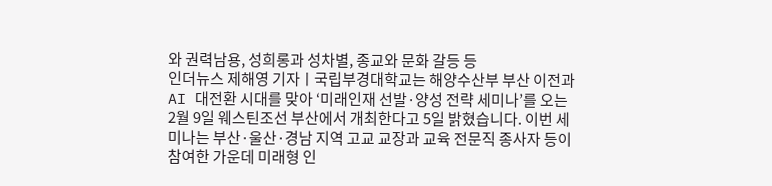와 권력남용, 성희롱과 성차별, 종교와 문화 갈등 등
인더뉴스 제해영 기자ㅣ국립부경대학교는 해양수산부 부산 이전과 AI 대전환 시대를 맞아 ‘미래인재 선발·양성 전략 세미나’를 오는 2월 9일 웨스틴조선 부산에서 개최한다고 5일 밝혔습니다. 이번 세미나는 부산·울산·경남 지역 고교 교장과 교육 전문직 종사자 등이 참여한 가운데 미래형 인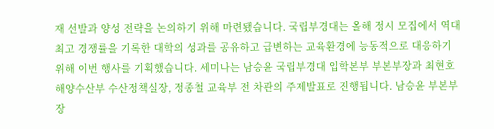재 선발과 양성 전략을 논의하기 위해 마련됐습니다. 국립부경대는 올해 정시 모집에서 역대 최고 경쟁률을 기록한 대학의 성과를 공유하고 급변하는 교육환경에 능동적으로 대응하기 위해 이번 행사를 기획했습니다. 세미나는 남승윤 국립부경대 입학본부 부본부장과 최현호 해양수산부 수산정책실장, 정종철 교육부 전 차관의 주제발표로 진행됩니다. 남승윤 부본부장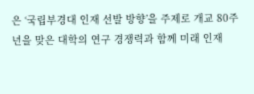은 ‘국립부경대 인재 선발 방향’을 주제로 개교 80주년을 맞은 대학의 연구 경쟁력과 함께 미래 인재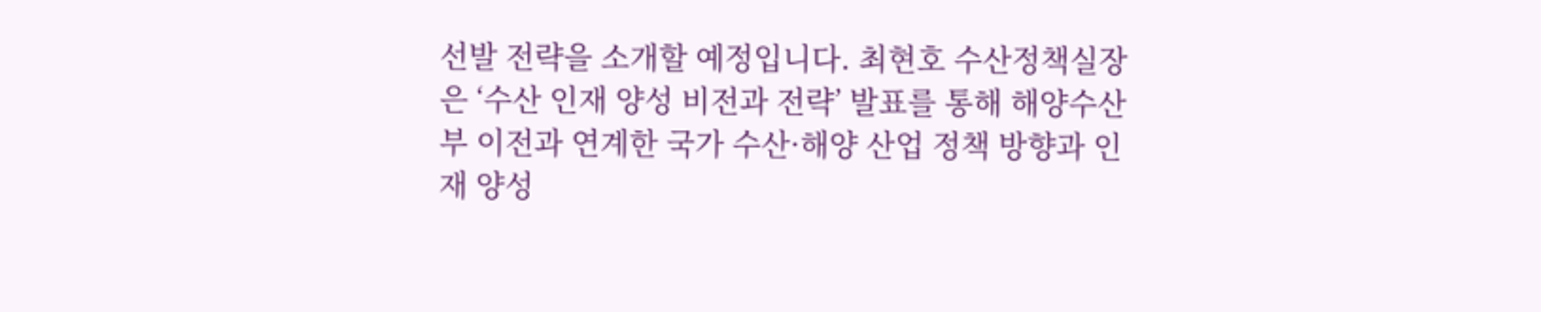선발 전략을 소개할 예정입니다. 최현호 수산정책실장은 ‘수산 인재 양성 비전과 전략’ 발표를 통해 해양수산부 이전과 연계한 국가 수산·해양 산업 정책 방향과 인재 양성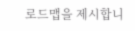로드맵을 제시합니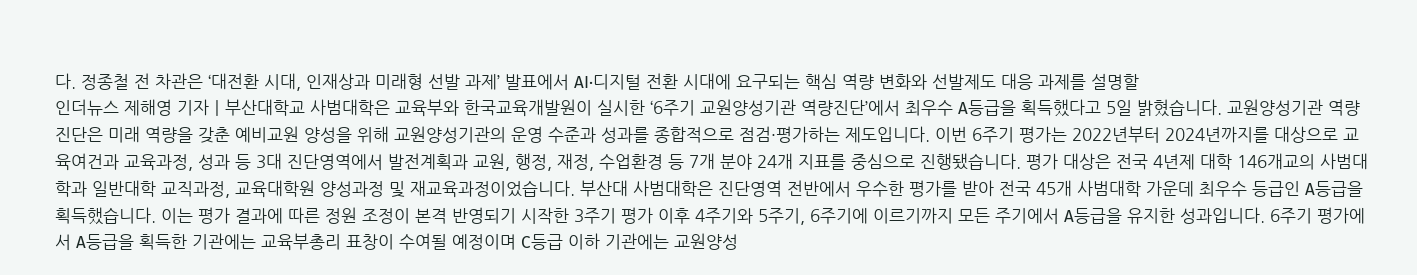다. 정종철 전 차관은 ‘대전환 시대, 인재상과 미래형 선발 과제’ 발표에서 AI·디지털 전환 시대에 요구되는 핵심 역량 변화와 선발제도 대응 과제를 설명할
인더뉴스 제해영 기자ㅣ부산대학교 사범대학은 교육부와 한국교육개발원이 실시한 ‘6주기 교원양성기관 역량진단’에서 최우수 A등급을 획득했다고 5일 밝혔습니다. 교원양성기관 역량진단은 미래 역량을 갖춘 예비교원 양성을 위해 교원양성기관의 운영 수준과 성과를 종합적으로 점검·평가하는 제도입니다. 이번 6주기 평가는 2022년부터 2024년까지를 대상으로 교육여건과 교육과정, 성과 등 3대 진단영역에서 발전계획과 교원, 행정, 재정, 수업환경 등 7개 분야 24개 지표를 중심으로 진행됐습니다. 평가 대상은 전국 4년제 대학 146개교의 사범대학과 일반대학 교직과정, 교육대학원 양성과정 및 재교육과정이었습니다. 부산대 사범대학은 진단영역 전반에서 우수한 평가를 받아 전국 45개 사범대학 가운데 최우수 등급인 A등급을 획득했습니다. 이는 평가 결과에 따른 정원 조정이 본격 반영되기 시작한 3주기 평가 이후 4주기와 5주기, 6주기에 이르기까지 모든 주기에서 A등급을 유지한 성과입니다. 6주기 평가에서 A등급을 획득한 기관에는 교육부총리 표창이 수여될 예정이며 C등급 이하 기관에는 교원양성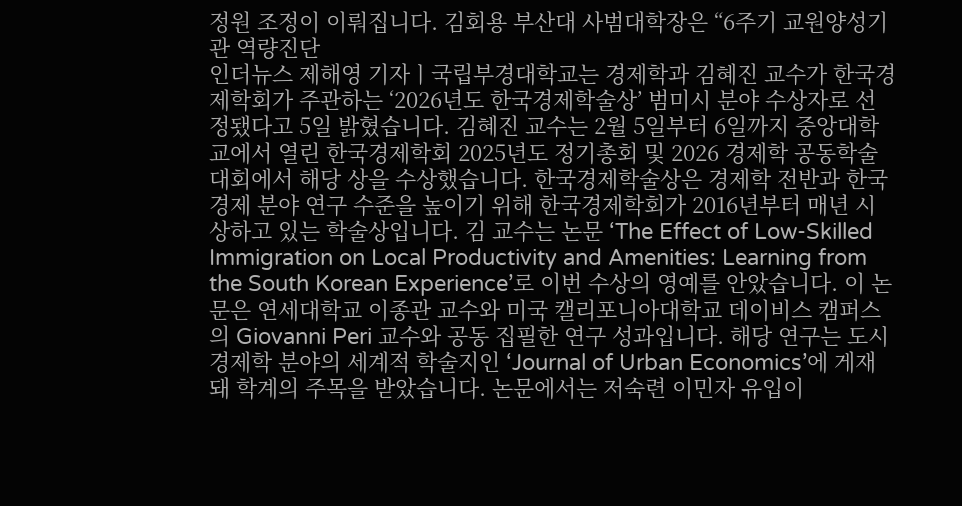정원 조정이 이뤄집니다. 김회용 부산대 사범대학장은 “6주기 교원양성기관 역량진단
인더뉴스 제해영 기자ㅣ국립부경대학교는 경제학과 김혜진 교수가 한국경제학회가 주관하는 ‘2026년도 한국경제학술상’ 범미시 분야 수상자로 선정됐다고 5일 밝혔습니다. 김혜진 교수는 2월 5일부터 6일까지 중앙대학교에서 열린 한국경제학회 2025년도 정기총회 및 2026 경제학 공동학술대회에서 해당 상을 수상했습니다. 한국경제학술상은 경제학 전반과 한국경제 분야 연구 수준을 높이기 위해 한국경제학회가 2016년부터 매년 시상하고 있는 학술상입니다. 김 교수는 논문 ‘The Effect of Low-Skilled Immigration on Local Productivity and Amenities: Learning from the South Korean Experience’로 이번 수상의 영예를 안았습니다. 이 논문은 연세대학교 이종관 교수와 미국 캘리포니아대학교 데이비스 캠퍼스의 Giovanni Peri 교수와 공동 집필한 연구 성과입니다. 해당 연구는 도시 경제학 분야의 세계적 학술지인 ‘Journal of Urban Economics’에 게재돼 학계의 주목을 받았습니다. 논문에서는 저숙련 이민자 유입이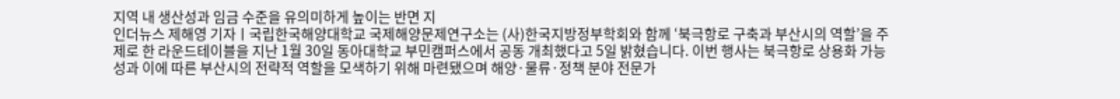지역 내 생산성과 임금 수준을 유의미하게 높이는 반면 지
인더뉴스 제해영 기자ㅣ국립한국해양대학교 국제해양문제연구소는 (사)한국지방정부학회와 함께 ‘북극항로 구축과 부산시의 역할’을 주제로 한 라운드테이블을 지난 1월 30일 동아대학교 부민캠퍼스에서 공동 개최했다고 5일 밝혔습니다. 이번 행사는 북극항로 상용화 가능성과 이에 따른 부산시의 전략적 역할을 모색하기 위해 마련됐으며 해양·물류·정책 분야 전문가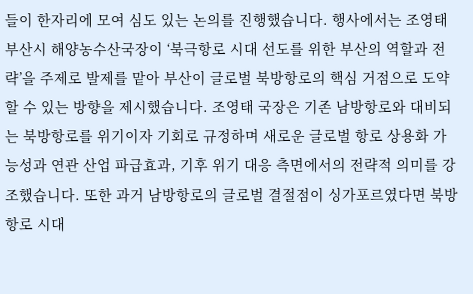들이 한자리에 모여 심도 있는 논의를 진행했습니다. 행사에서는 조영태 부산시 해양농수산국장이 ‘북극항로 시대 선도를 위한 부산의 역할과 전략’을 주제로 발제를 맡아 부산이 글로벌 북방항로의 핵심 거점으로 도약할 수 있는 방향을 제시했습니다. 조영태 국장은 기존 남방항로와 대비되는 북방항로를 위기이자 기회로 규정하며 새로운 글로벌 항로 상용화 가능성과 연관 산업 파급효과, 기후 위기 대응 측면에서의 전략적 의미를 강조했습니다. 또한 과거 남방항로의 글로벌 결절점이 싱가포르였다면 북방항로 시대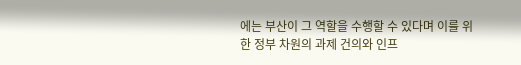에는 부산이 그 역할을 수행할 수 있다며 이를 위한 정부 차원의 과제 건의와 인프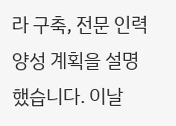라 구축, 전문 인력 양성 계획을 설명했습니다. 이날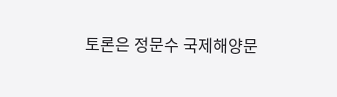토론은 정문수 국제해양문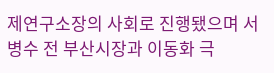제연구소장의 사회로 진행됐으며 서병수 전 부산시장과 이동화 극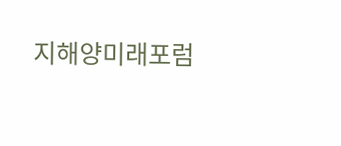지해양미래포럼